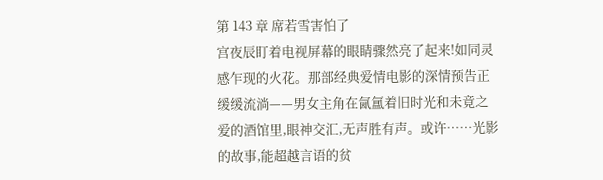第 143 章 席若雪害怕了
宫夜辰盯着电视屏幕的眼睛骤然亮了起来!如同灵感乍现的火花。那部经典爱情电影的深情预告正缓缓流淌——男女主角在氤氲着旧时光和未竟之爱的酒馆里,眼神交汇,无声胜有声。或许……光影的故事,能超越言语的贫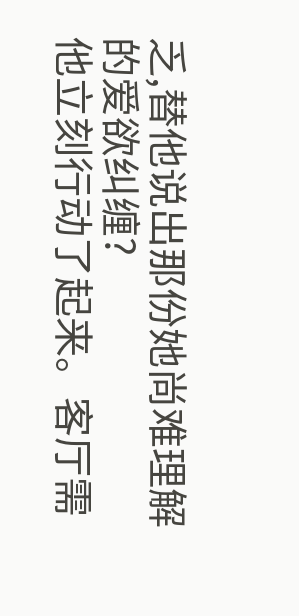乏,替他说出那份她尚难理解的爱欲纠缠?
他立刻行动了起来。客厅需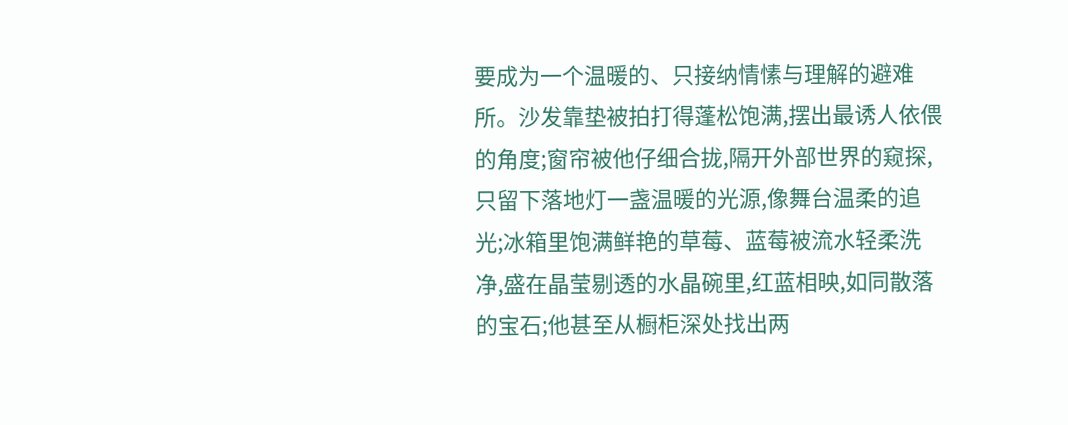要成为一个温暖的、只接纳情愫与理解的避难所。沙发靠垫被拍打得蓬松饱满,摆出最诱人依偎的角度;窗帘被他仔细合拢,隔开外部世界的窥探,只留下落地灯一盏温暖的光源,像舞台温柔的追光;冰箱里饱满鲜艳的草莓、蓝莓被流水轻柔洗净,盛在晶莹剔透的水晶碗里,红蓝相映,如同散落的宝石;他甚至从橱柜深处找出两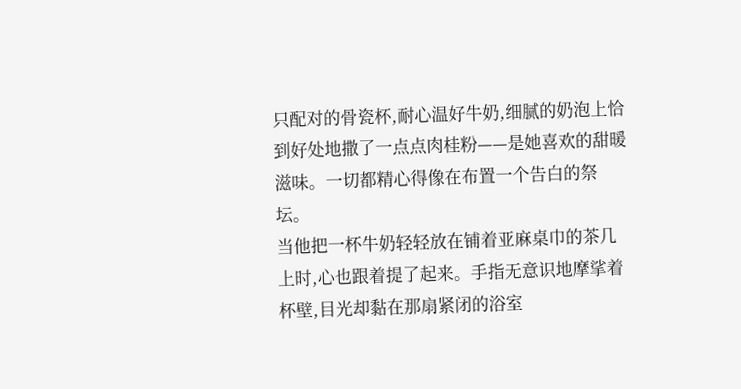只配对的骨瓷杯,耐心温好牛奶,细腻的奶泡上恰到好处地撒了一点点肉桂粉——是她喜欢的甜暖滋味。一切都精心得像在布置一个告白的祭坛。
当他把一杯牛奶轻轻放在铺着亚麻桌巾的茶几上时,心也跟着提了起来。手指无意识地摩挲着杯壁,目光却黏在那扇紧闭的浴室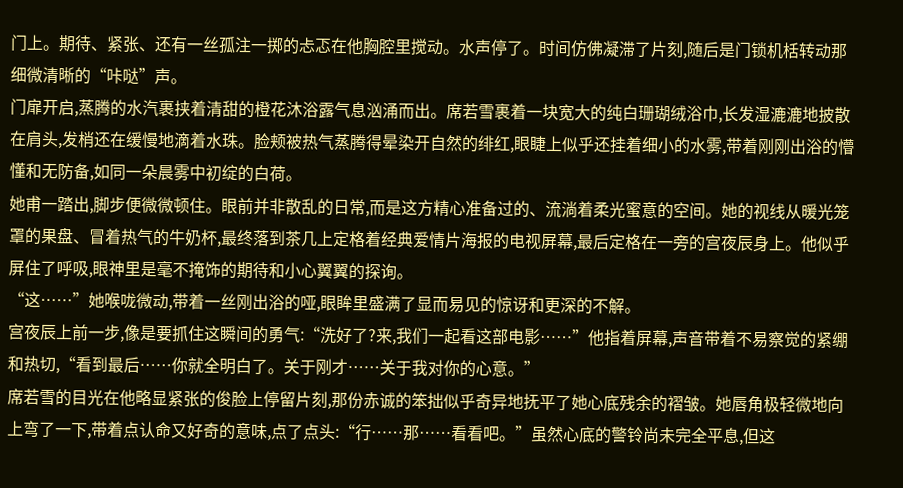门上。期待、紧张、还有一丝孤注一掷的忐忑在他胸腔里搅动。水声停了。时间仿佛凝滞了片刻,随后是门锁机栝转动那细微清晰的“咔哒”声。
门扉开启,蒸腾的水汽裹挟着清甜的橙花沐浴露气息汹涌而出。席若雪裹着一块宽大的纯白珊瑚绒浴巾,长发湿漉漉地披散在肩头,发梢还在缓慢地滴着水珠。脸颊被热气蒸腾得晕染开自然的绯红,眼睫上似乎还挂着细小的水雾,带着刚刚出浴的懵懂和无防备,如同一朵晨雾中初绽的白荷。
她甫一踏出,脚步便微微顿住。眼前并非散乱的日常,而是这方精心准备过的、流淌着柔光蜜意的空间。她的视线从暖光笼罩的果盘、冒着热气的牛奶杯,最终落到茶几上定格着经典爱情片海报的电视屏幕,最后定格在一旁的宫夜辰身上。他似乎屏住了呼吸,眼神里是毫不掩饰的期待和小心翼翼的探询。
“这……”她喉咙微动,带着一丝刚出浴的哑,眼眸里盛满了显而易见的惊讶和更深的不解。
宫夜辰上前一步,像是要抓住这瞬间的勇气:“洗好了?来,我们一起看这部电影……”他指着屏幕,声音带着不易察觉的紧绷和热切,“看到最后……你就全明白了。关于刚才……关于我对你的心意。”
席若雪的目光在他略显紧张的俊脸上停留片刻,那份赤诚的笨拙似乎奇异地抚平了她心底残余的褶皱。她唇角极轻微地向上弯了一下,带着点认命又好奇的意味,点了点头:“行……那……看看吧。”虽然心底的警铃尚未完全平息,但这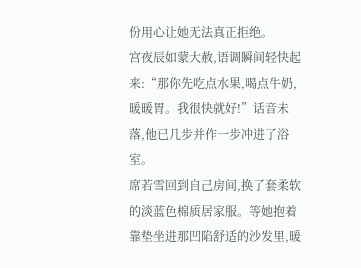份用心让她无法真正拒绝。
宫夜辰如蒙大赦,语调瞬间轻快起来:“那你先吃点水果,喝点牛奶,暖暖胃。我很快就好!”话音未落,他已几步并作一步冲进了浴室。
席若雪回到自己房间,换了套柔软的淡蓝色棉质居家服。等她抱着靠垫坐进那凹陷舒适的沙发里,暖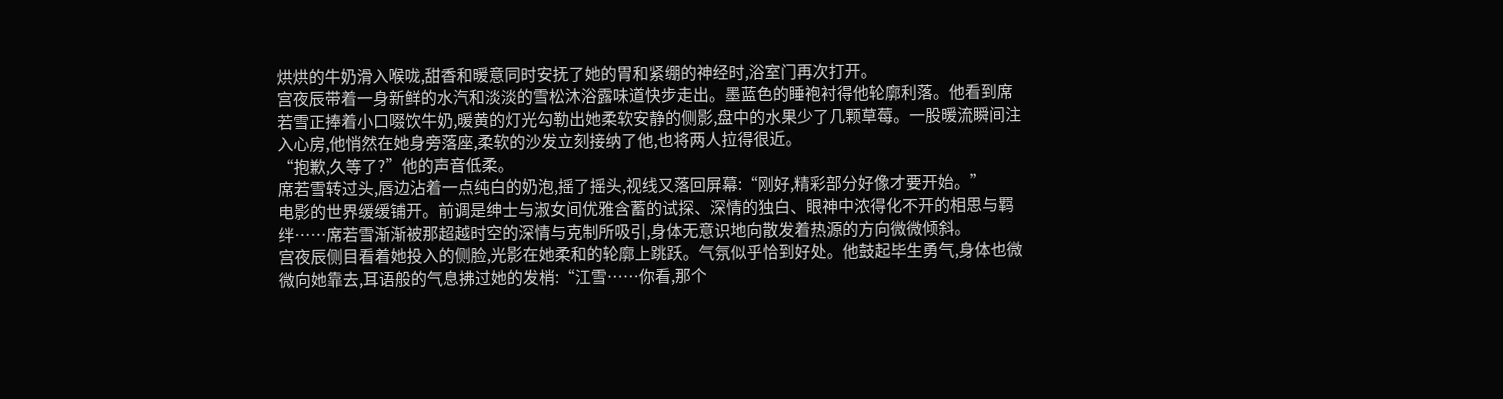烘烘的牛奶滑入喉咙,甜香和暖意同时安抚了她的胃和紧绷的神经时,浴室门再次打开。
宫夜辰带着一身新鲜的水汽和淡淡的雪松沐浴露味道快步走出。墨蓝色的睡袍衬得他轮廓利落。他看到席若雪正捧着小口啜饮牛奶,暖黄的灯光勾勒出她柔软安静的侧影,盘中的水果少了几颗草莓。一股暖流瞬间注入心房,他悄然在她身旁落座,柔软的沙发立刻接纳了他,也将两人拉得很近。
“抱歉,久等了?”他的声音低柔。
席若雪转过头,唇边沾着一点纯白的奶泡,摇了摇头,视线又落回屏幕:“刚好,精彩部分好像才要开始。”
电影的世界缓缓铺开。前调是绅士与淑女间优雅含蓄的试探、深情的独白、眼神中浓得化不开的相思与羁绊……席若雪渐渐被那超越时空的深情与克制所吸引,身体无意识地向散发着热源的方向微微倾斜。
宫夜辰侧目看着她投入的侧脸,光影在她柔和的轮廓上跳跃。气氛似乎恰到好处。他鼓起毕生勇气,身体也微微向她靠去,耳语般的气息拂过她的发梢:“江雪……你看,那个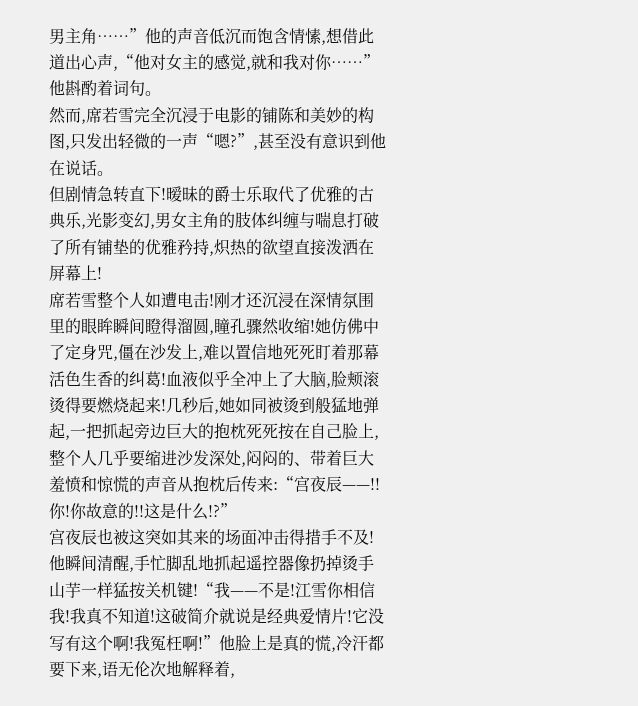男主角……”他的声音低沉而饱含情愫,想借此道出心声,“他对女主的感觉,就和我对你……”他斟酌着词句。
然而,席若雪完全沉浸于电影的铺陈和美妙的构图,只发出轻微的一声“嗯?”,甚至没有意识到他在说话。
但剧情急转直下!暧昧的爵士乐取代了优雅的古典乐,光影变幻,男女主角的肢体纠缠与喘息打破了所有铺垫的优雅矜持,炽热的欲望直接泼洒在屏幕上!
席若雪整个人如遭电击!刚才还沉浸在深情氛围里的眼眸瞬间瞪得溜圆,瞳孔骤然收缩!她仿佛中了定身咒,僵在沙发上,难以置信地死死盯着那幕活色生香的纠葛!血液似乎全冲上了大脑,脸颊滚烫得要燃烧起来!几秒后,她如同被烫到般猛地弹起,一把抓起旁边巨大的抱枕死死按在自己脸上,整个人几乎要缩进沙发深处,闷闷的、带着巨大羞愤和惊慌的声音从抱枕后传来:“宫夜辰——!!你!你故意的!!这是什么!?”
宫夜辰也被这突如其来的场面冲击得措手不及!他瞬间清醒,手忙脚乱地抓起遥控器像扔掉烫手山芋一样猛按关机键!“我——不是!江雪你相信我!我真不知道!这破简介就说是经典爱情片!它没写有这个啊!我冤枉啊!”他脸上是真的慌,冷汗都要下来,语无伦次地解释着,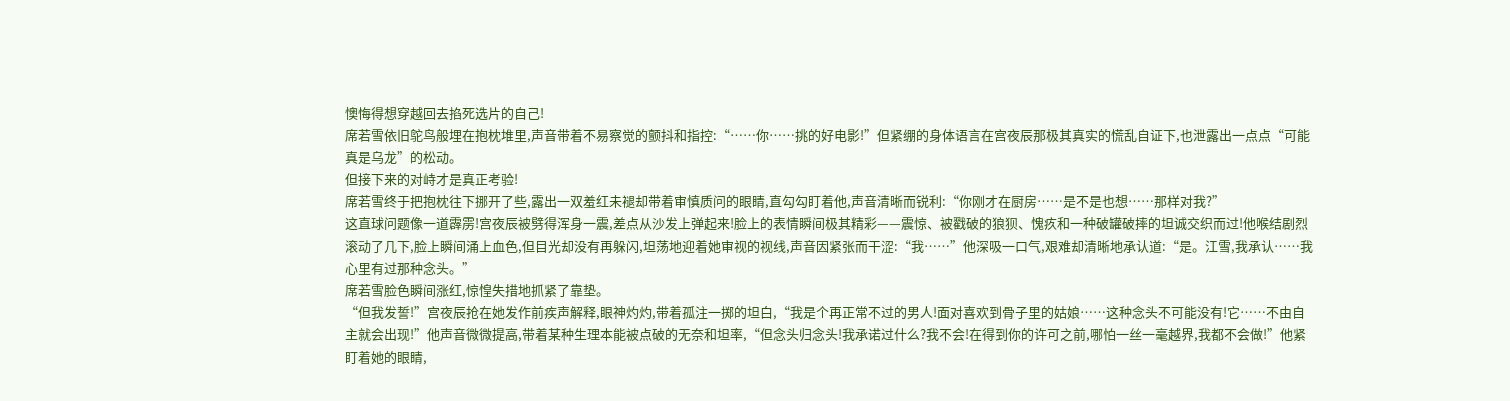懊悔得想穿越回去掐死选片的自己!
席若雪依旧鸵鸟般埋在抱枕堆里,声音带着不易察觉的颤抖和指控:“……你……挑的好电影!”但紧绷的身体语言在宫夜辰那极其真实的慌乱自证下,也泄露出一点点“可能真是乌龙”的松动。
但接下来的对峙才是真正考验!
席若雪终于把抱枕往下挪开了些,露出一双羞红未褪却带着审慎质问的眼睛,直勾勾盯着他,声音清晰而锐利:“你刚才在厨房……是不是也想……那样对我?”
这直球问题像一道霹雳!宫夜辰被劈得浑身一震,差点从沙发上弹起来!脸上的表情瞬间极其精彩——震惊、被戳破的狼狈、愧疚和一种破罐破摔的坦诚交织而过!他喉结剧烈滚动了几下,脸上瞬间涌上血色,但目光却没有再躲闪,坦荡地迎着她审视的视线,声音因紧张而干涩:“我……”他深吸一口气,艰难却清晰地承认道:“是。江雪,我承认……我心里有过那种念头。”
席若雪脸色瞬间涨红,惊惶失措地抓紧了靠垫。
“但我发誓!”宫夜辰抢在她发作前疾声解释,眼神灼灼,带着孤注一掷的坦白,“我是个再正常不过的男人!面对喜欢到骨子里的姑娘……这种念头不可能没有!它……不由自主就会出现!”他声音微微提高,带着某种生理本能被点破的无奈和坦率,“但念头归念头!我承诺过什么?我不会!在得到你的许可之前,哪怕一丝一毫越界,我都不会做!”他紧盯着她的眼睛,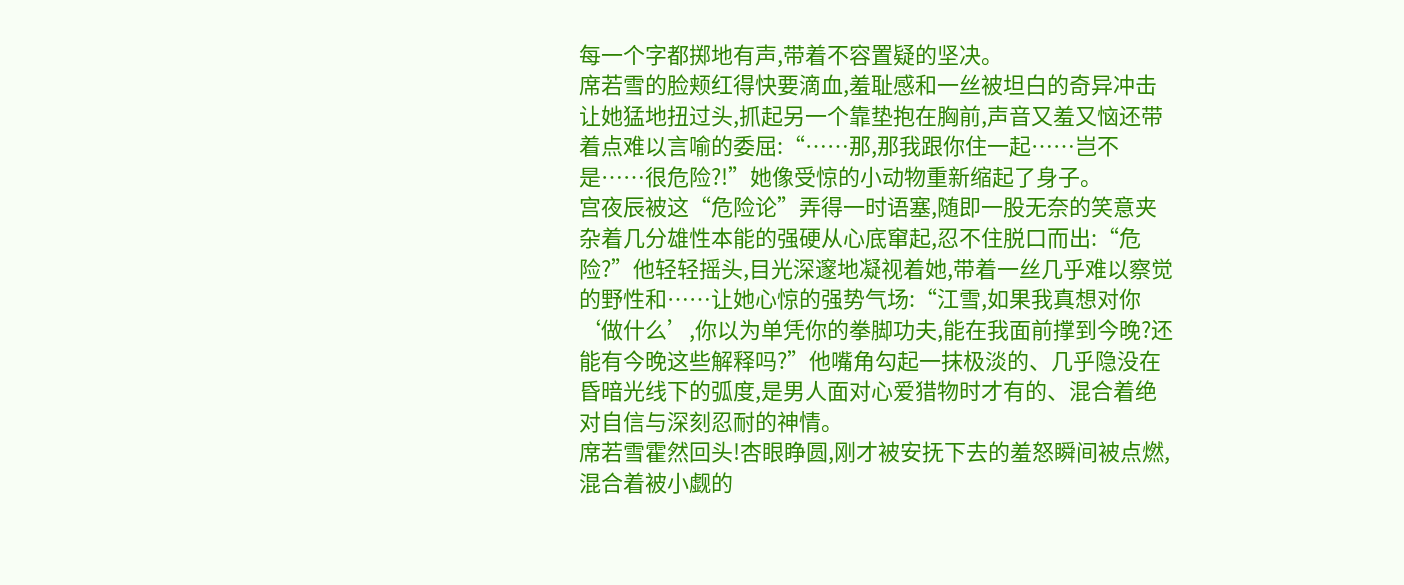每一个字都掷地有声,带着不容置疑的坚决。
席若雪的脸颊红得快要滴血,羞耻感和一丝被坦白的奇异冲击让她猛地扭过头,抓起另一个靠垫抱在胸前,声音又羞又恼还带着点难以言喻的委屈:“……那,那我跟你住一起……岂不是……很危险?!”她像受惊的小动物重新缩起了身子。
宫夜辰被这“危险论”弄得一时语塞,随即一股无奈的笑意夹杂着几分雄性本能的强硬从心底窜起,忍不住脱口而出:“危险?”他轻轻摇头,目光深邃地凝视着她,带着一丝几乎难以察觉的野性和……让她心惊的强势气场:“江雪,如果我真想对你‘做什么’,你以为单凭你的拳脚功夫,能在我面前撑到今晚?还能有今晚这些解释吗?”他嘴角勾起一抹极淡的、几乎隐没在昏暗光线下的弧度,是男人面对心爱猎物时才有的、混合着绝对自信与深刻忍耐的神情。
席若雪霍然回头!杏眼睁圆,刚才被安抚下去的羞怒瞬间被点燃,混合着被小觑的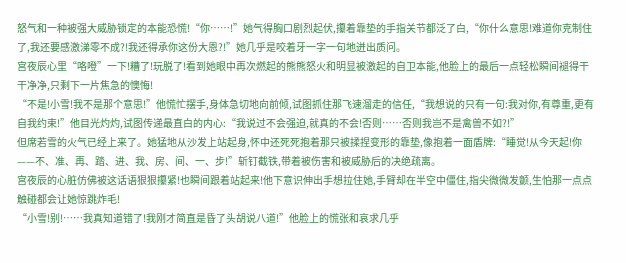怒气和一种被强大威胁锁定的本能恐慌!“你……!”她气得胸口剧烈起伏,攥着靠垫的手指关节都泛了白,“你什么意思!难道你克制住了,我还要感激涕零不成?!我还得承你这份大恩?!”她几乎是咬着牙一字一句地迸出质问。
宫夜辰心里“咯噔”一下!糟了!玩脱了!看到她眼中再次燃起的熊熊怒火和明显被激起的自卫本能,他脸上的最后一点轻松瞬间褪得干干净净,只剩下一片焦急的懊悔!
“不是!小雪!我不是那个意思!”他慌忙摆手,身体急切地向前倾,试图抓住那飞速溜走的信任,“我想说的只有一句:我对你,有尊重,更有自我约束!”他目光灼灼,试图传递最直白的内心:“我说过不会强迫,就真的不会!否则……否则我岂不是禽兽不如?!”
但席若雪的火气已经上来了。她猛地从沙发上站起身,怀中还死死抱着那只被揉捏变形的靠垫,像抱着一面盾牌:“睡觉!从今天起!你——不、准、再、踏、进、我、房、间、一、步!”斩钉截铁,带着被伤害和被威胁后的决绝疏离。
宫夜辰的心脏仿佛被这话语狠狠攥紧!也瞬间跟着站起来!他下意识伸出手想拉住她,手臂却在半空中僵住,指尖微微发颤,生怕那一点点触碰都会让她惊跳炸毛!
“小雪!别!……我真知道错了!我刚才简直是昏了头胡说八道!”他脸上的慌张和哀求几乎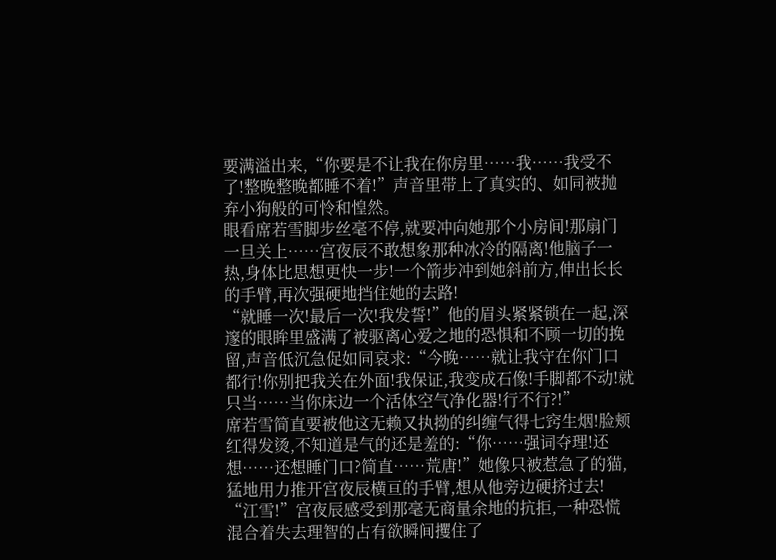要满溢出来,“你要是不让我在你房里……我……我受不了!整晚整晚都睡不着!”声音里带上了真实的、如同被抛弃小狗般的可怜和惶然。
眼看席若雪脚步丝毫不停,就要冲向她那个小房间!那扇门一旦关上……宫夜辰不敢想象那种冰冷的隔离!他脑子一热,身体比思想更快一步!一个箭步冲到她斜前方,伸出长长的手臂,再次强硬地挡住她的去路!
“就睡一次!最后一次!我发誓!”他的眉头紧紧锁在一起,深邃的眼眸里盛满了被驱离心爱之地的恐惧和不顾一切的挽留,声音低沉急促如同哀求:“今晚……就让我守在你门口都行!你别把我关在外面!我保证,我变成石像!手脚都不动!就只当……当你床边一个活体空气净化器!行不行?!”
席若雪简直要被他这无赖又执拗的纠缠气得七窍生烟!脸颊红得发烫,不知道是气的还是羞的:“你……强词夺理!还想……还想睡门口?简直……荒唐!”她像只被惹急了的猫,猛地用力推开宫夜辰横亘的手臂,想从他旁边硬挤过去!
“江雪!”宫夜辰感受到那毫无商量余地的抗拒,一种恐慌混合着失去理智的占有欲瞬间攫住了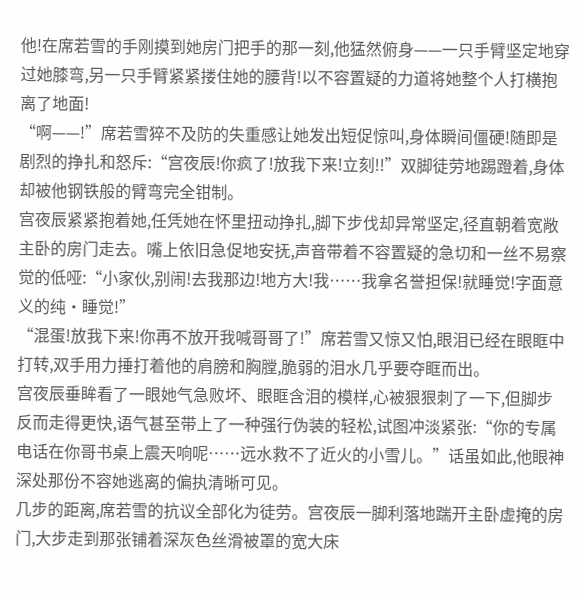他!在席若雪的手刚摸到她房门把手的那一刻,他猛然俯身——一只手臂坚定地穿过她膝弯,另一只手臂紧紧搂住她的腰背!以不容置疑的力道将她整个人打横抱离了地面!
“啊——!”席若雪猝不及防的失重感让她发出短促惊叫,身体瞬间僵硬!随即是剧烈的挣扎和怒斥:“宫夜辰!你疯了!放我下来!立刻!!”双脚徒劳地踢蹬着,身体却被他钢铁般的臂弯完全钳制。
宫夜辰紧紧抱着她,任凭她在怀里扭动挣扎,脚下步伐却异常坚定,径直朝着宽敞主卧的房门走去。嘴上依旧急促地安抚,声音带着不容置疑的急切和一丝不易察觉的低哑:“小家伙,别闹!去我那边!地方大!我……我拿名誉担保!就睡觉!字面意义的纯·睡觉!”
“混蛋!放我下来!你再不放开我喊哥哥了!”席若雪又惊又怕,眼泪已经在眼眶中打转,双手用力捶打着他的肩膀和胸膛,脆弱的泪水几乎要夺眶而出。
宫夜辰垂眸看了一眼她气急败坏、眼眶含泪的模样,心被狠狠刺了一下,但脚步反而走得更快,语气甚至带上了一种强行伪装的轻松,试图冲淡紧张:“你的专属电话在你哥书桌上震天响呢……远水救不了近火的小雪儿。”话虽如此,他眼神深处那份不容她逃离的偏执清晰可见。
几步的距离,席若雪的抗议全部化为徒劳。宫夜辰一脚利落地踹开主卧虚掩的房门,大步走到那张铺着深灰色丝滑被罩的宽大床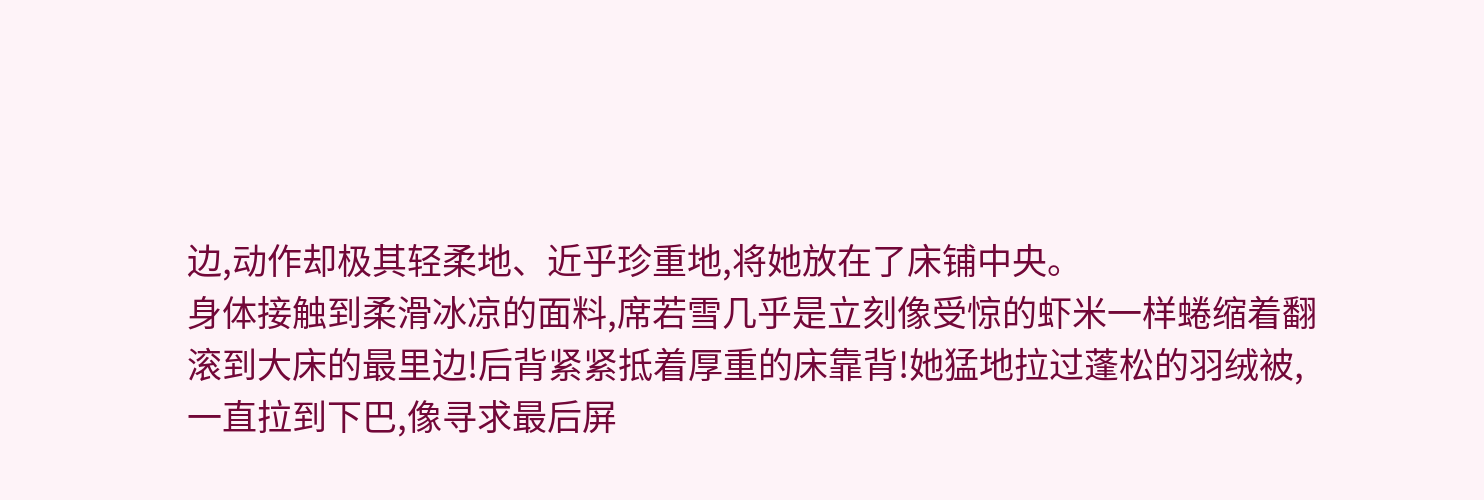边,动作却极其轻柔地、近乎珍重地,将她放在了床铺中央。
身体接触到柔滑冰凉的面料,席若雪几乎是立刻像受惊的虾米一样蜷缩着翻滚到大床的最里边!后背紧紧抵着厚重的床靠背!她猛地拉过蓬松的羽绒被,一直拉到下巴,像寻求最后屏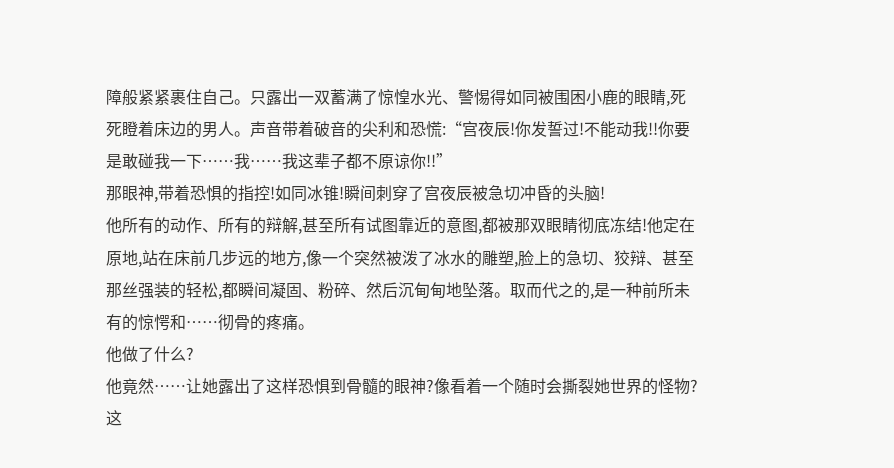障般紧紧裹住自己。只露出一双蓄满了惊惶水光、警惕得如同被围困小鹿的眼睛,死死瞪着床边的男人。声音带着破音的尖利和恐慌:“宫夜辰!你发誓过!不能动我!!你要是敢碰我一下……我……我这辈子都不原谅你!!”
那眼神,带着恐惧的指控!如同冰锥!瞬间刺穿了宫夜辰被急切冲昏的头脑!
他所有的动作、所有的辩解,甚至所有试图靠近的意图,都被那双眼睛彻底冻结!他定在原地,站在床前几步远的地方,像一个突然被泼了冰水的雕塑,脸上的急切、狡辩、甚至那丝强装的轻松,都瞬间凝固、粉碎、然后沉甸甸地坠落。取而代之的,是一种前所未有的惊愕和……彻骨的疼痛。
他做了什么?
他竟然……让她露出了这样恐惧到骨髓的眼神?像看着一个随时会撕裂她世界的怪物?
这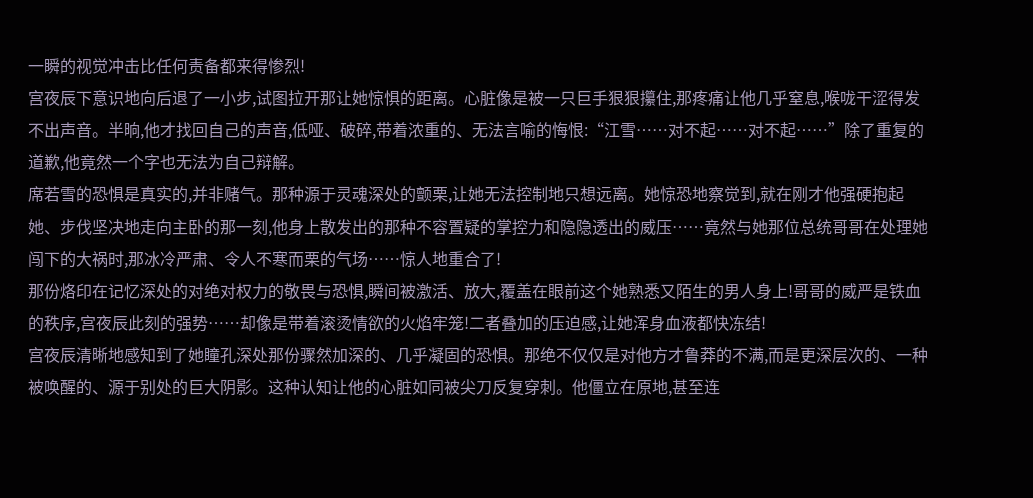一瞬的视觉冲击比任何责备都来得惨烈!
宫夜辰下意识地向后退了一小步,试图拉开那让她惊惧的距离。心脏像是被一只巨手狠狠攥住,那疼痛让他几乎窒息,喉咙干涩得发不出声音。半晌,他才找回自己的声音,低哑、破碎,带着浓重的、无法言喻的悔恨:“江雪……对不起……对不起……”除了重复的道歉,他竟然一个字也无法为自己辩解。
席若雪的恐惧是真实的,并非赌气。那种源于灵魂深处的颤栗,让她无法控制地只想远离。她惊恐地察觉到,就在刚才他强硬抱起她、步伐坚决地走向主卧的那一刻,他身上散发出的那种不容置疑的掌控力和隐隐透出的威压……竟然与她那位总统哥哥在处理她闯下的大祸时,那冰冷严肃、令人不寒而栗的气场……惊人地重合了!
那份烙印在记忆深处的对绝对权力的敬畏与恐惧,瞬间被激活、放大,覆盖在眼前这个她熟悉又陌生的男人身上!哥哥的威严是铁血的秩序,宫夜辰此刻的强势……却像是带着滚烫情欲的火焰牢笼!二者叠加的压迫感,让她浑身血液都快冻结!
宫夜辰清晰地感知到了她瞳孔深处那份骤然加深的、几乎凝固的恐惧。那绝不仅仅是对他方才鲁莽的不满,而是更深层次的、一种被唤醒的、源于别处的巨大阴影。这种认知让他的心脏如同被尖刀反复穿刺。他僵立在原地,甚至连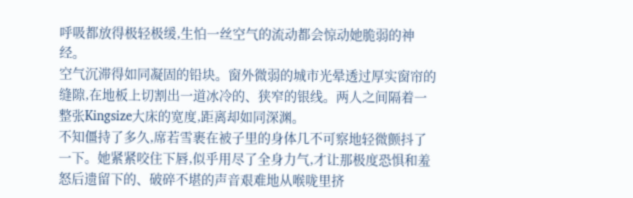呼吸都放得极轻极缓,生怕一丝空气的流动都会惊动她脆弱的神经。
空气沉滞得如同凝固的铅块。窗外微弱的城市光晕透过厚实窗帘的缝隙,在地板上切割出一道冰冷的、狭窄的银线。两人之间隔着一整张Kingsize大床的宽度,距离却如同深渊。
不知僵持了多久,席若雪裹在被子里的身体几不可察地轻微颤抖了一下。她紧紧咬住下唇,似乎用尽了全身力气,才让那极度恐惧和羞怒后遗留下的、破碎不堪的声音艰难地从喉咙里挤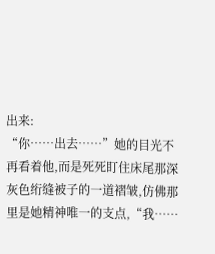出来:
“你……出去……”她的目光不再看着他,而是死死盯住床尾那深灰色绗缝被子的一道褶皱,仿佛那里是她精神唯一的支点,“我……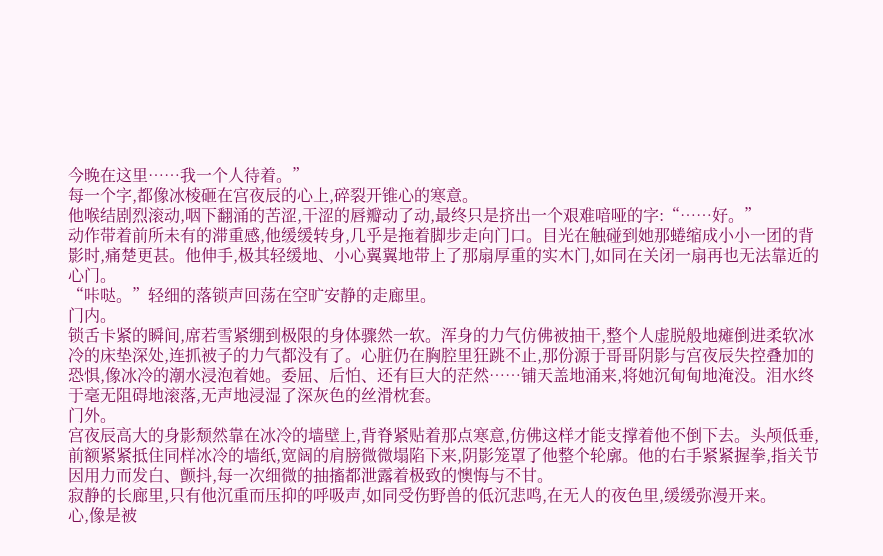今晚在这里……我一个人待着。”
每一个字,都像冰棱砸在宫夜辰的心上,碎裂开锥心的寒意。
他喉结剧烈滚动,咽下翻涌的苦涩,干涩的唇瓣动了动,最终只是挤出一个艰难喑哑的字:“……好。”
动作带着前所未有的滞重感,他缓缓转身,几乎是拖着脚步走向门口。目光在触碰到她那蜷缩成小小一团的背影时,痛楚更甚。他伸手,极其轻缓地、小心翼翼地带上了那扇厚重的实木门,如同在关闭一扇再也无法靠近的心门。
“咔哒。”轻细的落锁声回荡在空旷安静的走廊里。
门内。
锁舌卡紧的瞬间,席若雪紧绷到极限的身体骤然一软。浑身的力气仿佛被抽干,整个人虚脱般地瘫倒进柔软冰冷的床垫深处,连抓被子的力气都没有了。心脏仍在胸腔里狂跳不止,那份源于哥哥阴影与宫夜辰失控叠加的恐惧,像冰冷的潮水浸泡着她。委屈、后怕、还有巨大的茫然……铺天盖地涌来,将她沉甸甸地淹没。泪水终于毫无阻碍地滚落,无声地浸湿了深灰色的丝滑枕套。
门外。
宫夜辰高大的身影颓然靠在冰冷的墙壁上,背脊紧贴着那点寒意,仿佛这样才能支撑着他不倒下去。头颅低垂,前额紧紧抵住同样冰冷的墙纸,宽阔的肩膀微微塌陷下来,阴影笼罩了他整个轮廓。他的右手紧紧握拳,指关节因用力而发白、颤抖,每一次细微的抽搐都泄露着极致的懊悔与不甘。
寂静的长廊里,只有他沉重而压抑的呼吸声,如同受伤野兽的低沉悲鸣,在无人的夜色里,缓缓弥漫开来。
心,像是被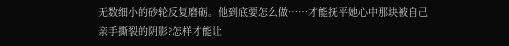无数细小的砂轮反复磨砺。他到底要怎么做……才能抚平她心中那块被自己亲手撕裂的阴影?怎样才能让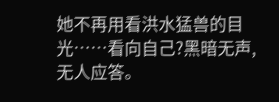她不再用看洪水猛兽的目光……看向自己?黑暗无声,无人应答。